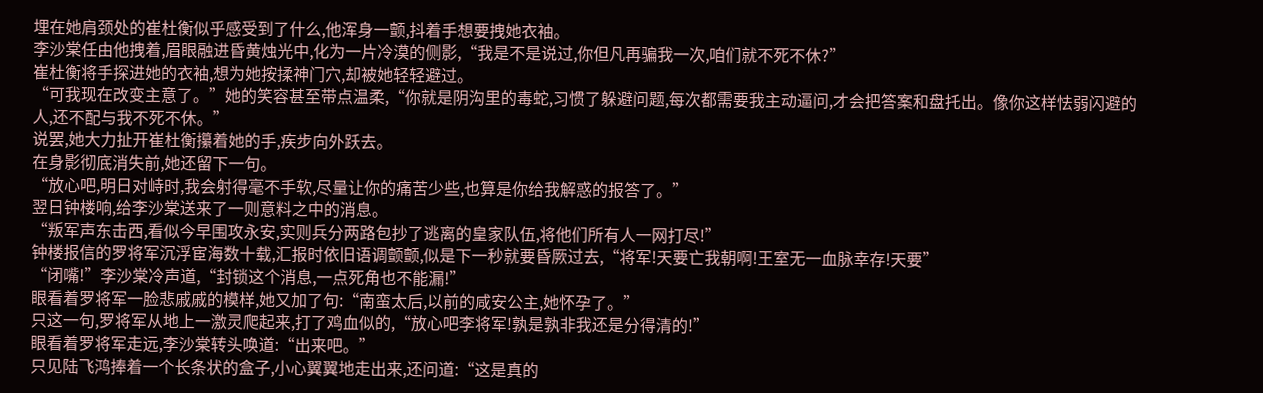埋在她肩颈处的崔杜衡似乎感受到了什么,他浑身一颤,抖着手想要拽她衣袖。
李沙棠任由他拽着,眉眼融进昏黄烛光中,化为一片冷漠的侧影,“我是不是说过,你但凡再骗我一次,咱们就不死不休?”
崔杜衡将手探进她的衣袖,想为她按揉神门穴,却被她轻轻避过。
“可我现在改变主意了。”她的笑容甚至带点温柔,“你就是阴沟里的毒蛇,习惯了躲避问题,每次都需要我主动逼问,才会把答案和盘托出。像你这样怯弱闪避的人,还不配与我不死不休。”
说罢,她大力扯开崔杜衡攥着她的手,疾步向外跃去。
在身影彻底消失前,她还留下一句。
“放心吧,明日对峙时,我会射得毫不手软,尽量让你的痛苦少些,也算是你给我解惑的报答了。”
翌日钟楼响,给李沙棠送来了一则意料之中的消息。
“叛军声东击西,看似今早围攻永安,实则兵分两路包抄了逃离的皇家队伍,将他们所有人一网打尽!”
钟楼报信的罗将军沉浮宦海数十载,汇报时依旧语调颤颤,似是下一秒就要昏厥过去,“将军!天要亡我朝啊!王室无一血脉幸存!天要”
“闭嘴!”李沙棠冷声道,“封锁这个消息,一点死角也不能漏!”
眼看着罗将军一脸悲戚戚的模样,她又加了句:“南蛮太后,以前的咸安公主,她怀孕了。”
只这一句,罗将军从地上一激灵爬起来,打了鸡血似的,“放心吧李将军!孰是孰非我还是分得清的!”
眼看着罗将军走远,李沙棠转头唤道:“出来吧。”
只见陆飞鸿捧着一个长条状的盒子,小心翼翼地走出来,还问道:“这是真的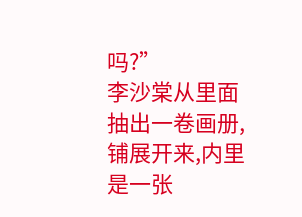吗?”
李沙棠从里面抽出一卷画册,铺展开来,内里是一张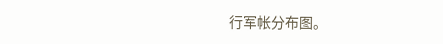行军帐分布图。